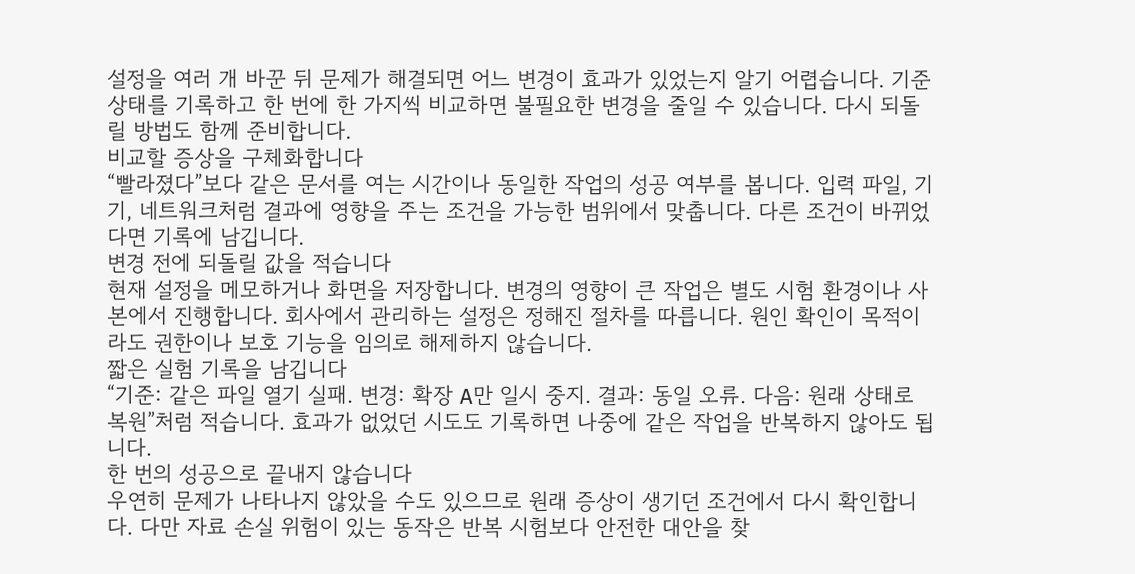설정을 여러 개 바꾼 뒤 문제가 해결되면 어느 변경이 효과가 있었는지 알기 어렵습니다. 기준 상태를 기록하고 한 번에 한 가지씩 비교하면 불필요한 변경을 줄일 수 있습니다. 다시 되돌릴 방법도 함께 준비합니다.
비교할 증상을 구체화합니다
“빨라졌다”보다 같은 문서를 여는 시간이나 동일한 작업의 성공 여부를 봅니다. 입력 파일, 기기, 네트워크처럼 결과에 영향을 주는 조건을 가능한 범위에서 맞춥니다. 다른 조건이 바뀌었다면 기록에 남깁니다.
변경 전에 되돌릴 값을 적습니다
현재 설정을 메모하거나 화면을 저장합니다. 변경의 영향이 큰 작업은 별도 시험 환경이나 사본에서 진행합니다. 회사에서 관리하는 설정은 정해진 절차를 따릅니다. 원인 확인이 목적이라도 권한이나 보호 기능을 임의로 해제하지 않습니다.
짧은 실험 기록을 남깁니다
“기준: 같은 파일 열기 실패. 변경: 확장 A만 일시 중지. 결과: 동일 오류. 다음: 원래 상태로 복원”처럼 적습니다. 효과가 없었던 시도도 기록하면 나중에 같은 작업을 반복하지 않아도 됩니다.
한 번의 성공으로 끝내지 않습니다
우연히 문제가 나타나지 않았을 수도 있으므로 원래 증상이 생기던 조건에서 다시 확인합니다. 다만 자료 손실 위험이 있는 동작은 반복 시험보다 안전한 대안을 찾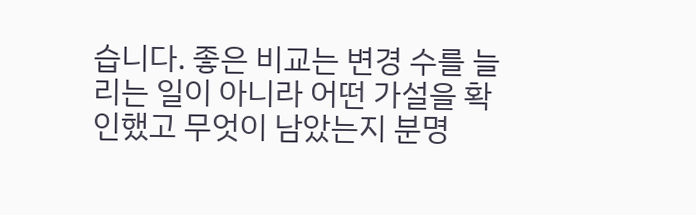습니다. 좋은 비교는 변경 수를 늘리는 일이 아니라 어떤 가설을 확인했고 무엇이 남았는지 분명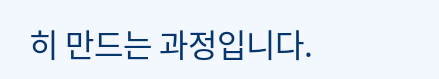히 만드는 과정입니다.